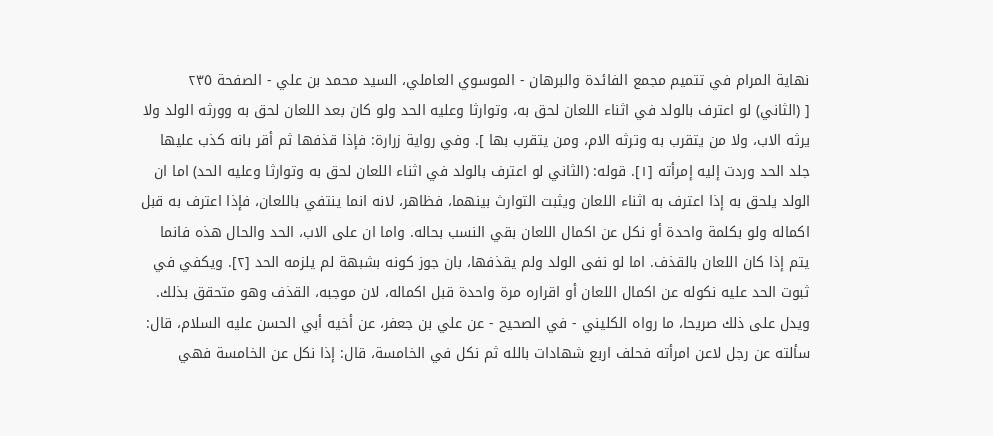نهاية المرام في تتميم مجمع الفائدة والبرهان - الموسوي العاملي، السيد محمد بن علي - الصفحة ٢٣٥
[ (الثاني) لو اعترف بالولد في اثناء اللعان لحق به، وتوارثا وعليه الحد ولو كان بعد اللعان لحق به وورثه الولد ولا يرثه الاب، ولا من يتقرب به وترثه الام، ومن يتقرب بها ]. وفي رواية زرارة: فإذا قذفها ثم أقر بانه كذب عليها جلد الحد وردت إليه إمرأته [١]. قوله: (الثاني لو اعترف بالولد في اثناء اللعان لحق به وتوارثا وعليه الحد) اما ان الولد يلحق به إذا اعترف به اثناء اللعان ويثبت التوارث بينهما، فظاهر، لانه انما ينتفي باللعان، فإذا اعترف به قبل اكماله ولو بكلمة واحدة أو نكل عن اكمال اللعان بقي النسب بحاله. واما ان على الاب، الحد والحال هذه فانما يتم إذا كان اللعان بالقذف. اما لو نفى الولد ولم يقذفها، بان جوز كونه بشبهة لم يلزمه الحد [٢]. ويكفي في ثبوت الحد عليه نكوله عن اكمال اللعان أو اقراره مرة واحدة قبل اكماله، لان موجبه، القذف وهو متحقق بذلك. ويدل على ذلك صريحا، ما رواه الكليني - في الصحيح - عن علي بن جعفر، عن أخيه أبي الحسن عليه السلام، قال: سألته عن رجل لاعن امرأته فحلف اربع شهادات بالله ثم نكل في الخامسة، قال: إذا نكل عن الخامسة فهي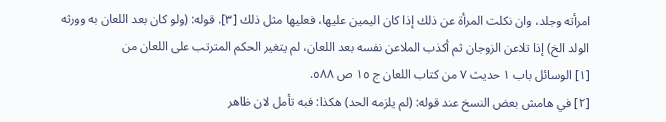امرأته وجلد، وان نكلت المرأة عن ذلك إذا كان اليمين عليها، فعليها مثل ذلك [٣]. قوله: (ولو كان بعد اللعان به وورثه الولد الخ) إذا تلاعن الزوجان ثم أكذب الملاعن نفسه بعد اللعان، لم يتغير الحكم المترتب على اللعان من
[١] الوسائل باب ١ حديث ٧ من كتاب اللعان ج ١٥ ص ٥٨٨.
[٢] في هامش بعض النسخ عند قوله: (لم يلزمه الحد) هكذا: فبه تأمل لان ظاهر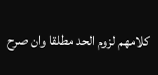كلامهم لزوم الحد مطلقا وان صرح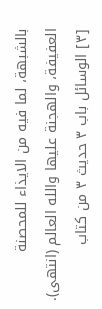بالشبهة، لما فيه من الايذاء للمحصنة العفيفة، والهجنة عليها والله العالم (انتهى).
[٣] الوسائل باب ٣ حديث ٣ من كتاب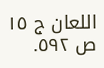اللعان ج ١٥ ص ٥٩٢.